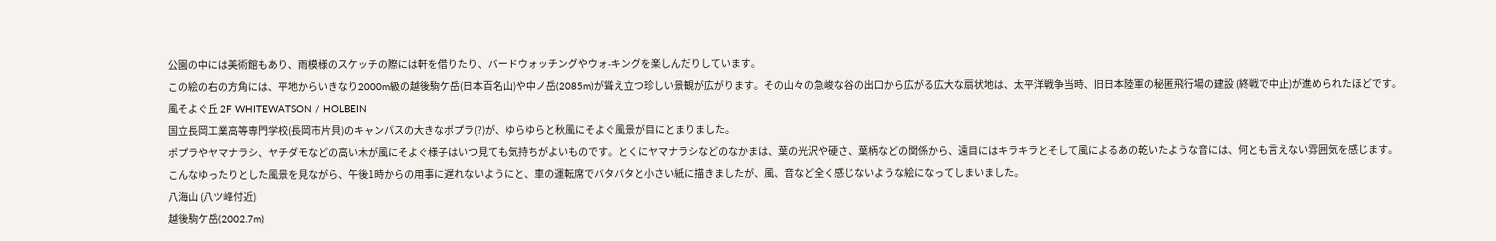公園の中には美術館もあり、雨模様のスケッチの際には軒を借りたり、バードウォッチングやウォ-キングを楽しんだりしています。
この絵の右の方角には、平地からいきなり2000m級の越後駒ケ岳(日本百名山)や中ノ岳(2085m)が聳え立つ珍しい景観が広がります。その山々の急峻な谷の出口から広がる広大な扇状地は、太平洋戦争当時、旧日本陸軍の秘匿飛行場の建設 (終戦で中止)が進められたほどです。
風そよぐ丘 2F WHITEWATSON / HOLBEIN
国立長岡工業高等専門学校(長岡市片貝)のキャンパスの大きなポプラ(?)が、ゆらゆらと秋風にそよぐ風景が目にとまりました。
ポプラやヤマナラシ、ヤチダモなどの高い木が風にそよぐ様子はいつ見ても気持ちがよいものです。とくにヤマナラシなどのなかまは、葉の光沢や硬さ、葉柄などの関係から、遠目にはキラキラとそして風によるあの乾いたような音には、何とも言えない雰囲気を感じます。
こんなゆったりとした風景を見ながら、午後1時からの用事に遅れないようにと、車の運転席でバタバタと小さい紙に描きましたが、風、音など全く感じないような絵になってしまいました。
八海山 (八ツ峰付近)
越後駒ケ岳(2002.7m)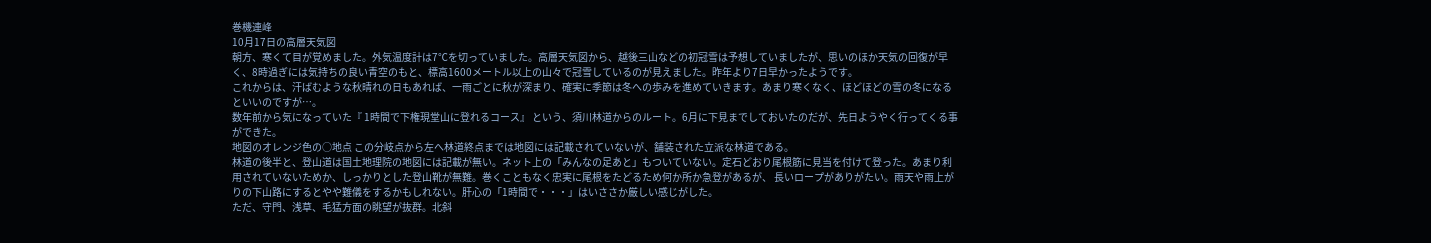巻機連峰
10月17日の高層天気図
朝方、寒くて目が覚めました。外気温度計は7℃を切っていました。高層天気図から、越後三山などの初冠雪は予想していましたが、思いのほか天気の回復が早く、8時過ぎには気持ちの良い青空のもと、標高1600メートル以上の山々で冠雪しているのが見えました。昨年より7日早かったようです。
これからは、汗ばむような秋晴れの日もあれば、一雨ごとに秋が深まり、確実に季節は冬への歩みを進めていきます。あまり寒くなく、ほどほどの雪の冬になるといいのですが…。
数年前から気になっていた『 1時間で下権現堂山に登れるコース』 という、須川林道からのルート。6月に下見までしておいたのだが、先日ようやく行ってくる事ができた。
地図のオレンジ色の○地点 この分岐点から左へ林道終点までは地図には記載されていないが、舗装された立派な林道である。
林道の後半と、登山道は国土地理院の地図には記載が無い。ネット上の「みんなの足あと」もついていない。定石どおり尾根筋に見当を付けて登った。あまり利用されていないためか、しっかりとした登山靴が無難。巻くこともなく忠実に尾根をたどるため何か所か急登があるが、 長いロープがありがたい。雨天や雨上がりの下山路にするとやや難儀をするかもしれない。肝心の「1時間で・・・」はいささか厳しい感じがした。
ただ、守門、浅草、毛猛方面の眺望が抜群。北斜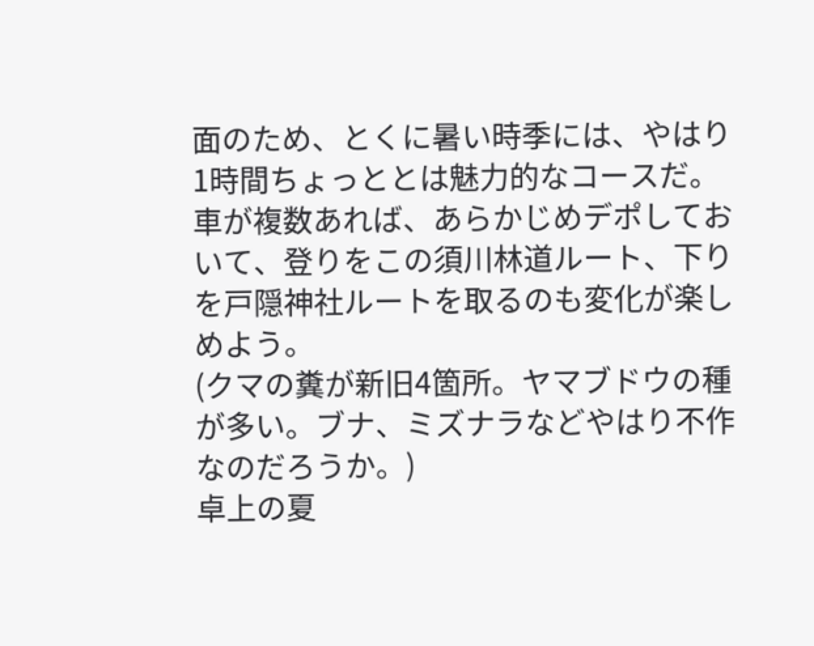面のため、とくに暑い時季には、やはり1時間ちょっととは魅力的なコースだ。車が複数あれば、あらかじめデポしておいて、登りをこの須川林道ルート、下りを戸隠神社ルートを取るのも変化が楽しめよう。
(クマの糞が新旧4箇所。ヤマブドウの種が多い。ブナ、ミズナラなどやはり不作なのだろうか。)
卓上の夏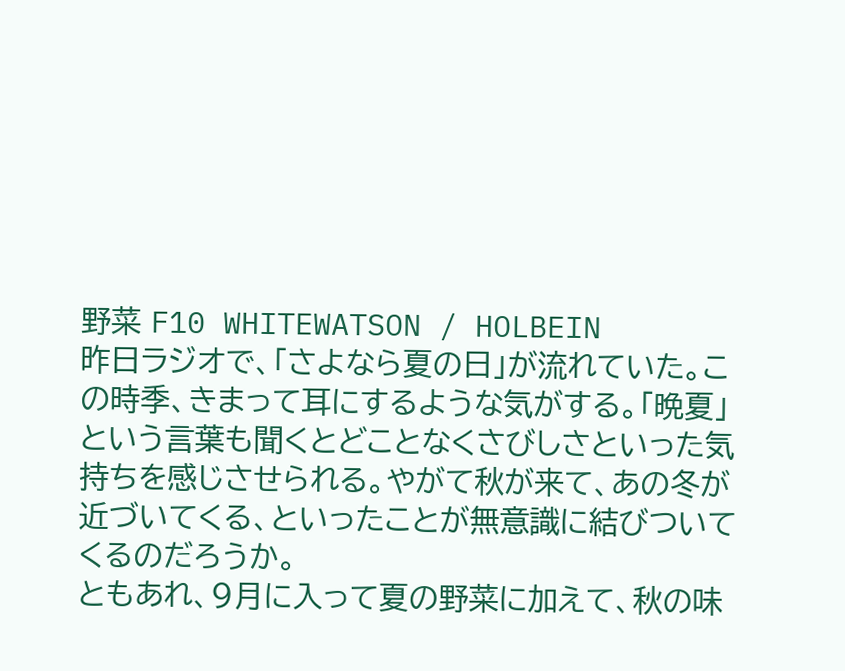野菜 F10 WHITEWATSON / HOLBEIN
昨日ラジオで、「さよなら夏の日」が流れていた。この時季、きまって耳にするような気がする。「晩夏」という言葉も聞くとどことなくさびしさといった気持ちを感じさせられる。やがて秋が来て、あの冬が近づいてくる、といったことが無意識に結びついてくるのだろうか。
ともあれ、9月に入って夏の野菜に加えて、秋の味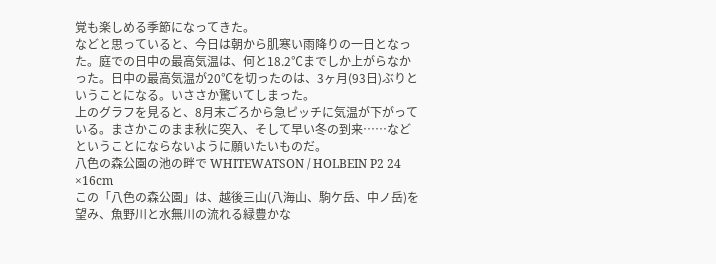覚も楽しめる季節になってきた。
などと思っていると、今日は朝から肌寒い雨降りの一日となった。庭での日中の最高気温は、何と18.2℃までしか上がらなかった。日中の最高気温が20℃を切ったのは、3ヶ月(93日)ぶりということになる。いささか驚いてしまった。
上のグラフを見ると、8月末ごろから急ピッチに気温が下がっている。まさかこのまま秋に突入、そして早い冬の到来……などということにならないように願いたいものだ。
八色の森公園の池の畔で WHITEWATSON / HOLBEIN P2 24 ×16cm
この「八色の森公園」は、越後三山(八海山、駒ケ岳、中ノ岳)を望み、魚野川と水無川の流れる緑豊かな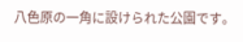八色原の一角に設けられた公園です。